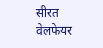सीरत वेलफेयर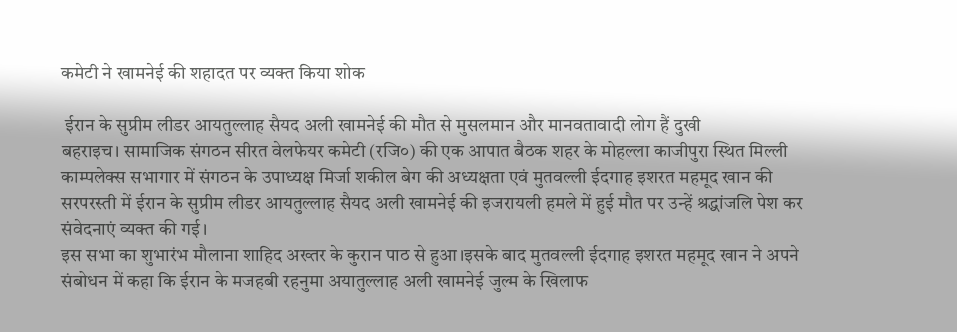कमेटी ने खामनेई की शहादत पर व्यक्त किया शोक

 ईरान के सुप्रीम लीडर आयतुल्लाह सैयद अली खामनेई की मौत से मुसलमान और मानवतावादी लोग हैं दुखी
बहराइच। सामाजिक संगठन सीरत वेलफेयर कमेटी (रजि०) की एक आपात बैठक शहर के मोहल्ला काजीपुरा स्थित मिल्ली काम्पलेक्स सभागार में संगठन के उपाध्यक्ष मिर्जा शकील बेग की अध्यक्षता एवं मुतवल्ली ईदगाह इशरत महमूद खान की सरपरस्ती में ईरान के सुप्रीम लीडर आयतुल्लाह सैयद अली खामनेई की इजरायली हमले में हुई मौत पर उन्हें श्रद्धांजलि पेश कर संवेदनाएं व्यक्त की‌ गई।
इस सभा का शुभारंभ मौलाना शाहिद अख्तर के कुरान पाठ से हुआ।इसके बाद मुतवल्ली ईदगाह इशरत महमूद खान ने अपने संबोधन में कहा कि ईरान के मजहबी रहनुमा अयातुल्लाह अली खामनेई जुल्म के खिलाफ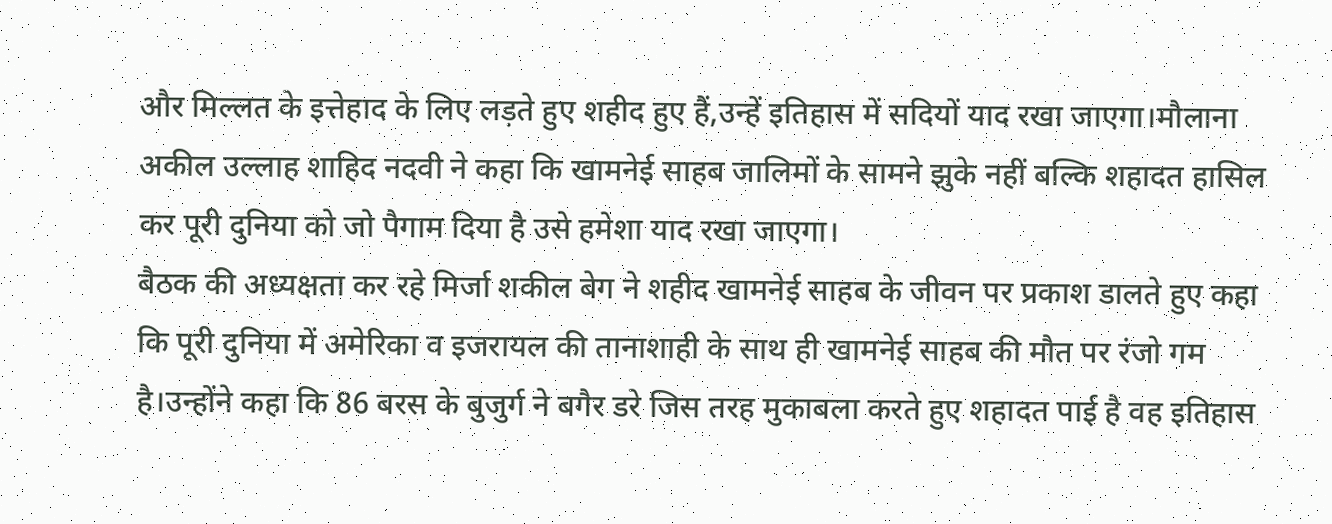और मिल्लत के इत्तेहाद के लिए लड़ते हुए शहीद हुए हैं,उन्हें इतिहास में सदियों याद रखा जाएगा।मौलाना अकील उल्लाह शाहिद नदवी ने कहा कि खामनेई साहब जालिमों के सामने झुके नहीं बल्कि शहादत हासिल कर पूरी दुनिया को जो पैगाम दिया है उसे हमेशा याद रखा जाएगा।
बैठक की अध्यक्षता कर रहे मिर्जा शकील बेग ने शहीद खामनेई साहब के जीवन पर प्रकाश डालते हुए कहा कि पूरी दुनिया में अमेरिका व इजरायल की तानाशाही के साथ ही खामनेई साहब की मौत पर रंजो गम है।उन्होंने कहा कि 86 बरस के बुजुर्ग ने बगैर डरे जिस तरह मुकाबला करते हुए शहादत पाई है वह इतिहास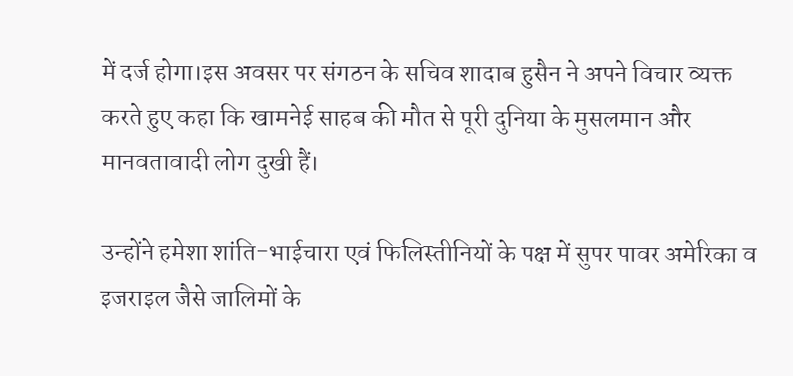में दर्ज होगा‌।इस अवसर पर संगठन के सचिव शादाब हुसैन ने अपने विचार व्यक्त करते हुए कहा कि खामनेई साहब की मौत से पूरी दुनिया के मुसलमान और मानवतावादी लोग दुखी हैं‌।

उन्होंने हमेशा शांति-भाईचारा एवं फिलिस्तीनियों के पक्ष में सुपर पावर अमेरिका व इजराइल जैसे जालिमों के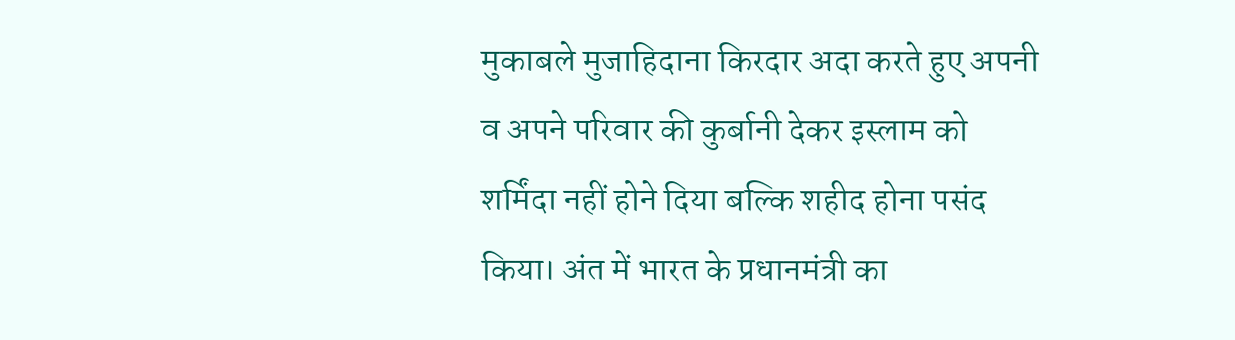मुकाबले मुजाहिदाना किरदार अदा करते हुए अपनी व अपने परिवार की कुर्बानी देकर इस्लाम को शर्मिंदा नहीं होने दिया बल्कि शहीद होना पसंद किया। अंत में भारत के प्रधानमंत्री का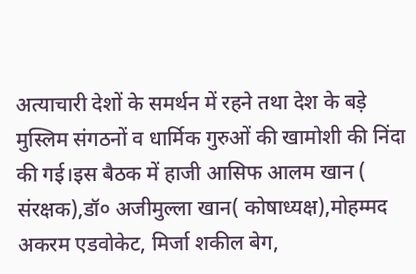अत्याचारी देशों के समर्थन में रहने तथा देश के बड़े मुस्लिम संगठनों व धार्मिक गुरुओं की खामोशी की निंदा की गई।इस बैठक में हाजी आसिफ आलम खान ( संरक्षक),डॉ० अजीमुल्ला खान( कोषाध्यक्ष),मोहम्मद अकरम एडवोकेट, मिर्जा शकील बेग,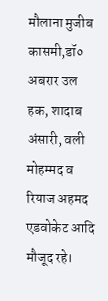मौलाना मुजीब कासमी,डॉ० अबरार उल हक, शादाब अंसारी, वली मोहम्मद व रियाज अहमद एडवोकेट आदि मौजूद रहे।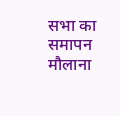सभा का समापन मौलाना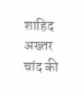शाहिद अख्तर चांद की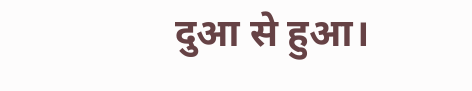दुआ से हुआ।